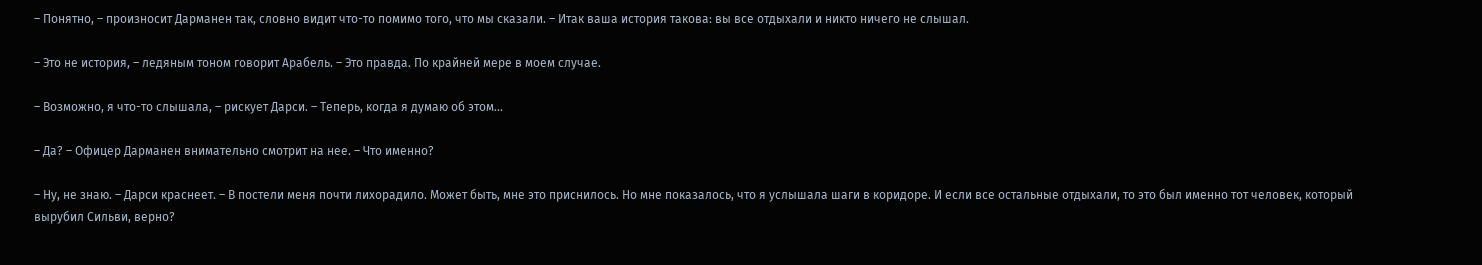– Понятно, – произносит Дарманен так, словно видит что-то помимо того, что мы сказали. – Итак ваша история такова: вы все отдыхали и никто ничего не слышал.

– Это не история, – ледяным тоном говорит Арабель. – Это правда. По крайней мере в моем случае.

– Возможно, я что-то слышала, – рискует Дарси. – Теперь, когда я думаю об этом…

– Да? – Офицер Дарманен внимательно смотрит на нее. – Что именно?

– Ну, не знаю. – Дарси краснеет. – В постели меня почти лихорадило. Может быть, мне это приснилось. Но мне показалось, что я услышала шаги в коридоре. И если все остальные отдыхали, то это был именно тот человек, который вырубил Сильви, верно?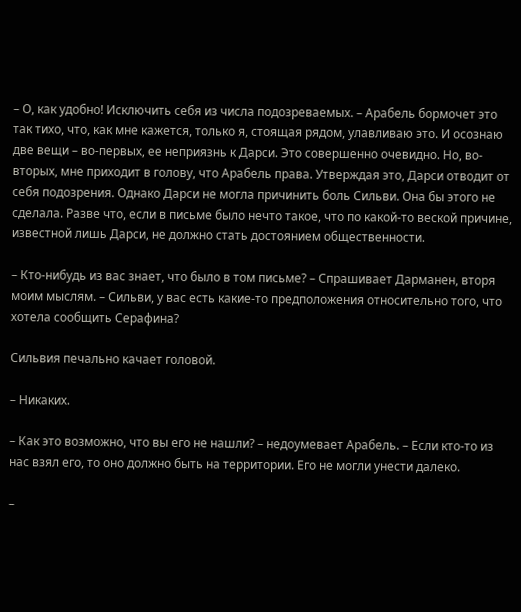– О, как удобно! Исключить себя из числа подозреваемых. – Арабель бормочет это так тихо, что, как мне кажется, только я, стоящая рядом, улавливаю это. И осознаю две вещи – во-первых, ее неприязнь к Дарси. Это совершенно очевидно. Но, во-вторых, мне приходит в голову, что Арабель права. Утверждая это, Дарси отводит от себя подозрения. Однако Дарси не могла причинить боль Сильви. Она бы этого не сделала. Разве что, если в письме было нечто такое, что по какой-то веской причине, известной лишь Дарси, не должно стать достоянием общественности.

– Кто-нибудь из вас знает, что было в том письме? – Спрашивает Дарманен, вторя моим мыслям. – Сильви, у вас есть какие-то предположения относительно того, что хотела сообщить Серафина?

Сильвия печально качает головой.

– Никаких.

– Как это возможно, что вы его не нашли? – недоумевает Арабель. – Если кто-то из нас взял его, то оно должно быть на территории. Его не могли унести далеко.

–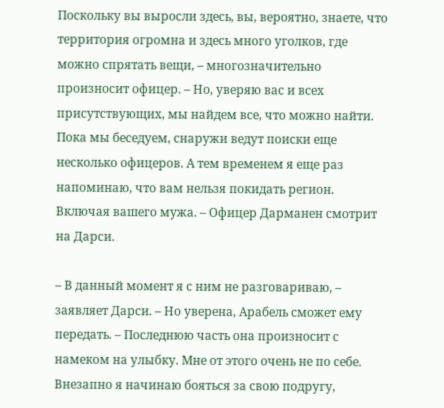Поскольку вы выросли здесь, вы, вероятно, знаете, что территория огромна и здесь много уголков, где можно спрятать вещи, – многозначительно произносит офицер. – Но, уверяю вас и всех присутствующих, мы найдем все, что можно найти. Пока мы беседуем, снаружи ведут поиски еще несколько офицеров. А тем временем я еще раз напоминаю, что вам нельзя покидать регион. Включая вашего мужа. – Офицер Дарманен смотрит на Дарси.

– В данный момент я с ним не разговариваю, – заявляет Дарси. – Но уверена, Арабель сможет ему передать. – Последнюю часть она произносит с намеком на улыбку. Мне от этого очень не по себе. Внезапно я начинаю бояться за свою подругу,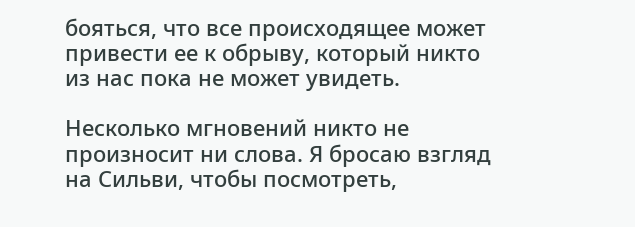бояться, что все происходящее может привести ее к обрыву, который никто из нас пока не может увидеть.

Несколько мгновений никто не произносит ни слова. Я бросаю взгляд на Сильви, чтобы посмотреть,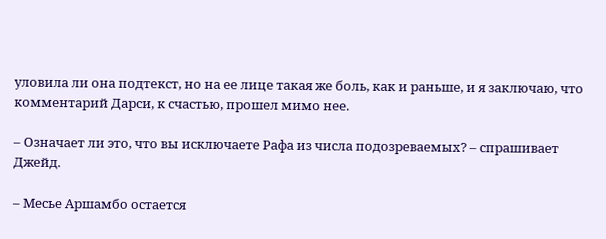уловила ли она подтекст, но на ее лице такая же боль, как и раньше, и я заключаю, что комментарий Дарси, к счастью, прошел мимо нее.

– Означает ли это, что вы исключаете Рафа из числа подозреваемых? – спрашивает Джейд.

– Месье Аршамбо остается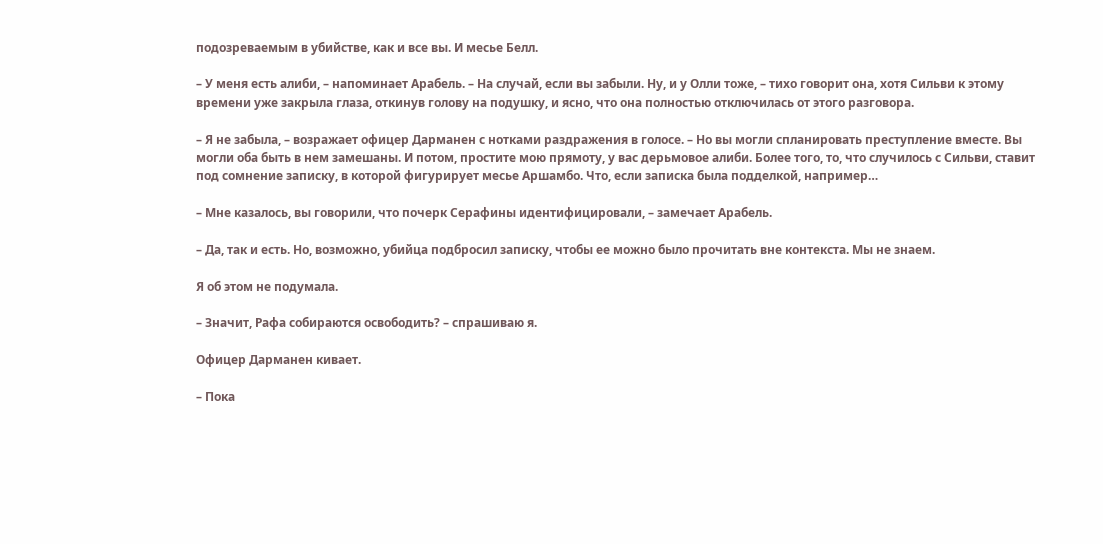подозреваемым в убийстве, как и все вы. И месье Белл.

– У меня есть алиби, – напоминает Арабель. – На случай, если вы забыли. Ну, и у Олли тоже, – тихо говорит она, хотя Сильви к этому времени уже закрыла глаза, откинув голову на подушку, и ясно, что она полностью отключилась от этого разговора.

– Я не забыла, – возражает офицер Дарманен с нотками раздражения в голосе. – Но вы могли спланировать преступление вместе. Вы могли оба быть в нем замешаны. И потом, простите мою прямоту, у вас дерьмовое алиби. Более того, то, что случилось с Сильви, ставит под сомнение записку, в которой фигурирует месье Аршамбо. Что, если записка была подделкой, например…

– Мне казалось, вы говорили, что почерк Серафины идентифицировали, – замечает Арабель.

– Да, так и есть. Но, возможно, убийца подбросил записку, чтобы ее можно было прочитать вне контекста. Мы не знаем.

Я об этом не подумала.

– Значит, Рафа собираются освободить? – спрашиваю я.

Офицер Дарманен кивает.

– Пока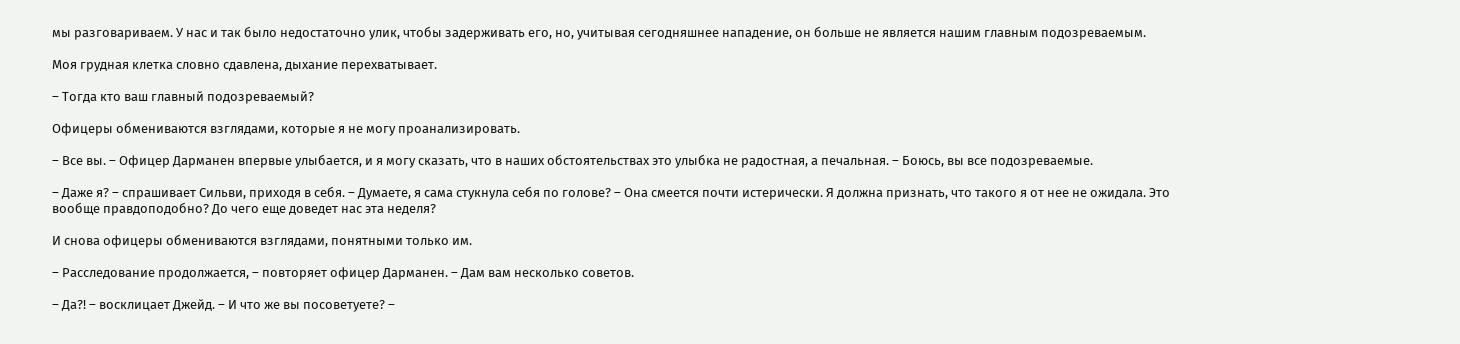мы разговариваем. У нас и так было недостаточно улик, чтобы задерживать его, но, учитывая сегодняшнее нападение, он больше не является нашим главным подозреваемым.

Моя грудная клетка словно сдавлена, дыхание перехватывает.

– Тогда кто ваш главный подозреваемый?

Офицеры обмениваются взглядами, которые я не могу проанализировать.

– Все вы. – Офицер Дарманен впервые улыбается, и я могу сказать, что в наших обстоятельствах это улыбка не радостная, а печальная. – Боюсь, вы все подозреваемые.

– Даже я? – спрашивает Сильви, приходя в себя. – Думаете, я сама стукнула себя по голове? – Она смеется почти истерически. Я должна признать, что такого я от нее не ожидала. Это вообще правдоподобно? До чего еще доведет нас эта неделя?

И снова офицеры обмениваются взглядами, понятными только им.

– Расследование продолжается, – повторяет офицер Дарманен. – Дам вам несколько советов.

– Да?! – восклицает Джейд. – И что же вы посоветуете? –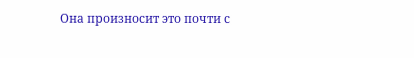Она произносит это почти с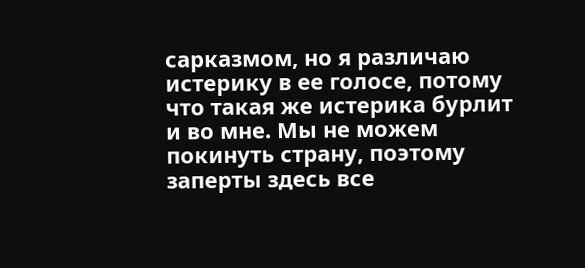сарказмом, но я различаю истерику в ее голосе, потому что такая же истерика бурлит и во мне. Мы не можем покинуть страну, поэтому заперты здесь все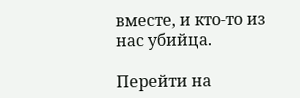вместе, и кто-то из нас убийца.

Перейти на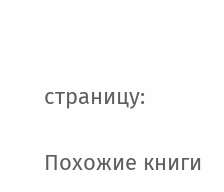страницу:

Похожие книги